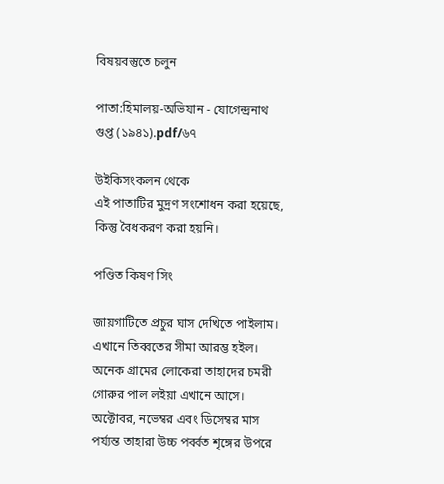বিষয়বস্তুতে চলুন

পাতা:হিমালয়-অভিযান - যোগেন্দ্রনাথ গুপ্ত (১৯৪১).pdf/৬৭

উইকিসংকলন থেকে
এই পাতাটির মুদ্রণ সংশোধন করা হয়েছে, কিন্তু বৈধকরণ করা হয়নি।

পণ্ডিত কিষণ সিং

জায়গাটিতে প্রচুর ঘাস দেখিতে পাইলাম। এখানে তিব্বতের সীমা আরম্ভ হইল। অনেক গ্রামের লোকেরা তাহাদের চমরী গোরুর পাল লইয়া এখানে আসে। অক্টোবর, নভেম্বর এবং ডিসেম্বর মাস পর্য্যন্ত তাহারা উচ্চ পর্ব্বত শৃঙ্গের উপরে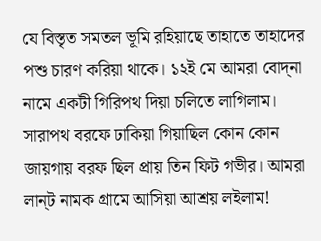যে বিস্তৃত সমতল ভূমি রহিয়াছে তাহাতে তাহাদের পশু চারণ করিয়া থাকে। ১২ই মে আমরা বোদ্‌না নামে একটী গিরিপথ দিয়া চলিতে লাগিলাম। সারাপথ বরফে ঢাকিয়া গিয়াছিল কোন কোন জায়গায় বরফ ছিল প্রায় তিন ফিট গভীর। আমরা লান্‌ট নামক গ্রামে আসিয়া আশ্রয় লইলাম!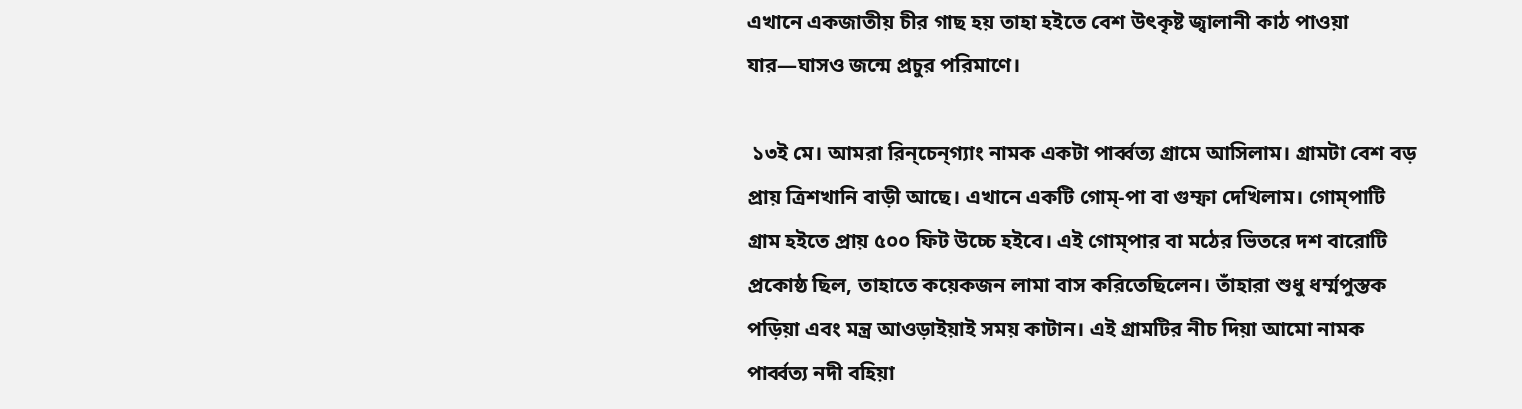এখানে একজাতীয় চীর গাছ হয় তাহা হইতে বেশ উৎকৃষ্ট জ্বালানী কাঠ পাওয়া যার—ঘাসও জন্মে প্রচুর পরিমাণে।

 ১৩ই মে। আমরা রিন্‌চেন্‌গ্যাং নামক একটা পার্ব্বত্য গ্রামে আসিলাম। গ্রামটা বেশ বড় প্রায় ত্রিশখানি বাড়ী আছে। এখানে একটি গোম্‌-পা বা গুম্ফা দেখিলাম। গোম্‌পাটি গ্রাম হইতে প্রায় ৫০০ ফিট উচ্চে হইবে। এই গোম্‌পার বা মঠের ভিতরে দশ বারোটি প্রকোষ্ঠ ছিল, তাহাতে কয়েকজন লামা বাস করিতেছিলেন। তাঁহারা শুধু ধর্ম্মপুস্তক পড়িয়া এবং মন্ত্র আওড়াইয়াই সময় কাটান। এই গ্রামটির নীচ দিয়া আমো নামক পার্ব্বত্য নদী বহিয়া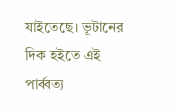যাইতেছে। ভূটানের দিক হইতে এই পার্ব্বত্য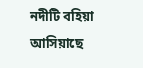নদীটি বহিয়া আসিয়াছে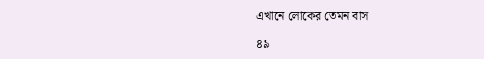এখানে লোকের তেমন বাস

৪৯